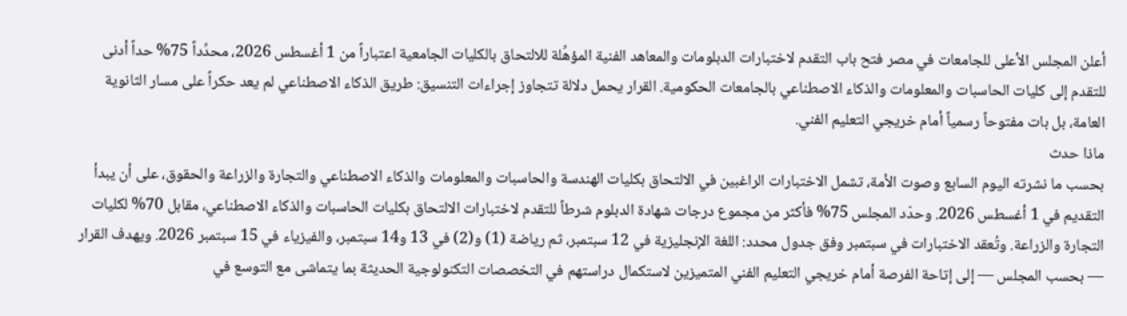أعلن المجلس الأعلى للجامعات في مصر فتح باب التقدم لاختبارات الدبلومات والمعاهد الفنية المؤهِّلة للالتحاق بالكليات الجامعية اعتباراً من 1 أغسطس 2026، محدِّداً 75% حداً أدنى للتقدم إلى كليات الحاسبات والمعلومات والذكاء الاصطناعي بالجامعات الحكومية. القرار يحمل دلالة تتجاوز إجراءات التنسيق: طريق الذكاء الاصطناعي لم يعد حكراً على مسار الثانوية العامة، بل بات مفتوحاً رسمياً أمام خريجي التعليم الفني.
ماذا حدث
بحسب ما نشرته اليوم السابع وصوت الأمة، تشمل الاختبارات الراغبين في الالتحاق بكليات الهندسة والحاسبات والمعلومات والذكاء الاصطناعي والتجارة والزراعة والحقوق، على أن يبدأ التقديم في 1 أغسطس 2026. وحدّد المجلس 75% فأكثر من مجموع درجات شهادة الدبلوم شرطاً للتقدم لاختبارات الالتحاق بكليات الحاسبات والذكاء الاصطناعي، مقابل 70% لكليات التجارة والزراعة. وتُعقد الاختبارات في سبتمبر وفق جدول محدد: اللغة الإنجليزية في 12 سبتمبر، ثم رياضة (1) و(2) في 13 و14 سبتمبر، والفيزياء في 15 سبتمبر 2026. ويهدف القرار — بحسب المجلس — إلى إتاحة الفرصة أمام خريجي التعليم الفني المتميزين لاستكمال دراستهم في التخصصات التكنولوجية الحديثة بما يتماشى مع التوسع في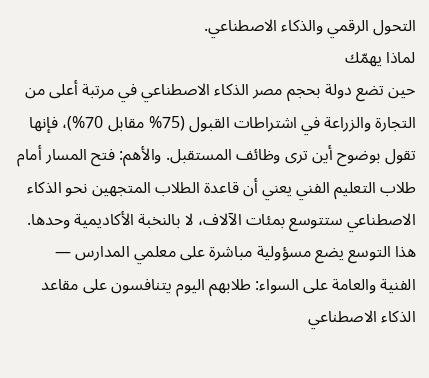التحول الرقمي والذكاء الاصطناعي.
لماذا يهمّك
حين تضع دولة بحجم مصر الذكاء الاصطناعي في مرتبة أعلى من التجارة والزراعة في اشتراطات القبول (75% مقابل 70%)، فإنها تقول بوضوح أين ترى وظائف المستقبل. والأهم: فتح المسار أمام طلاب التعليم الفني يعني أن قاعدة الطلاب المتجهين نحو الذكاء الاصطناعي ستتوسع بمئات الآلاف، لا بالنخبة الأكاديمية وحدها.
هذا التوسع يضع مسؤولية مباشرة على معلمي المدارس — الفنية والعامة على السواء: طلابهم اليوم يتنافسون على مقاعد الذكاء الاصطناعي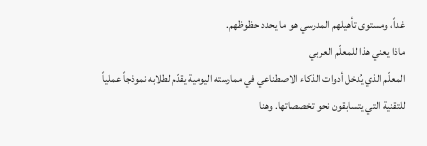غداً، ومستوى تأهيلهم المدرسي هو ما يحدد حظوظهم.
ماذا يعني هذا للمعلّم العربي
المعلّم الذي يُدخل أدوات الذكاء الاصطناعي في ممارسته اليومية يقدّم لطلابه نموذجاً عملياً للتقنية التي يتسابقون نحو تخصصاتها. وهنا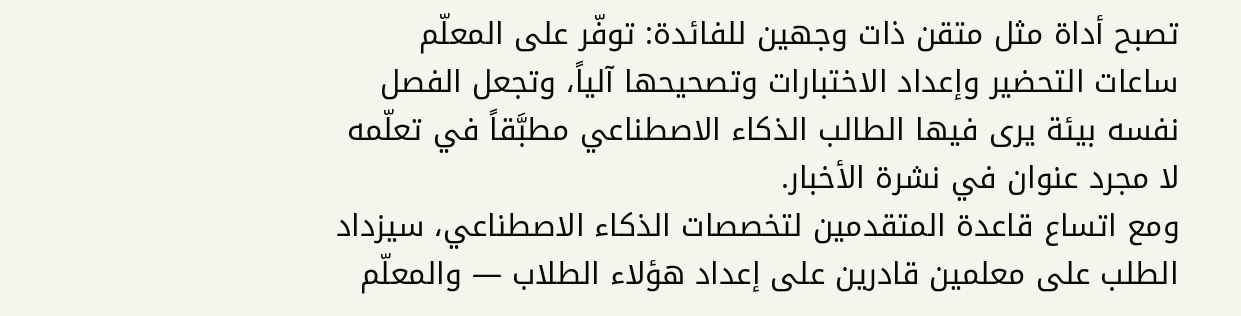تصبح أداة مثل متقن ذات وجهين للفائدة: توفّر على المعلّم ساعات التحضير وإعداد الاختبارات وتصحيحها آلياً، وتجعل الفصل نفسه بيئة يرى فيها الطالب الذكاء الاصطناعي مطبَّقاً في تعلّمه لا مجرد عنوان في نشرة الأخبار.
ومع اتساع قاعدة المتقدمين لتخصصات الذكاء الاصطناعي، سيزداد الطلب على معلمين قادرين على إعداد هؤلاء الطلاب — والمعلّم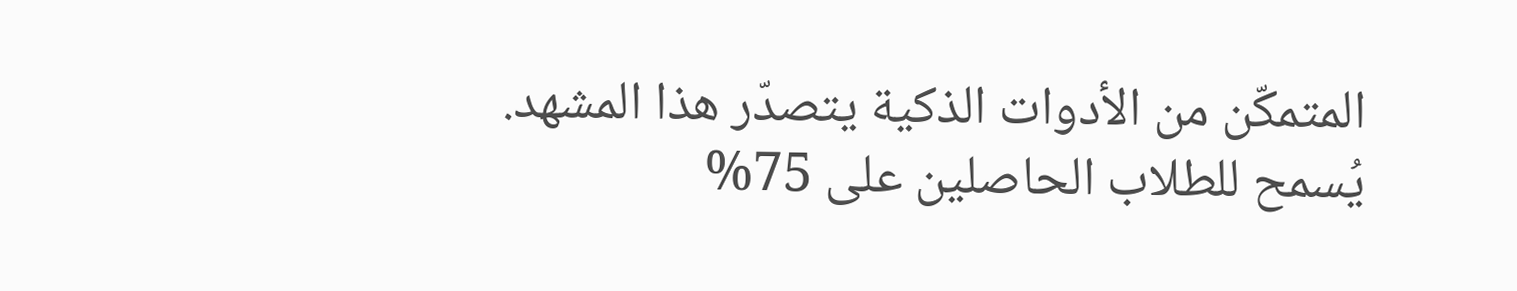المتمكّن من الأدوات الذكية يتصدّر هذا المشهد.
يُسمح للطلاب الحاصلين على 75%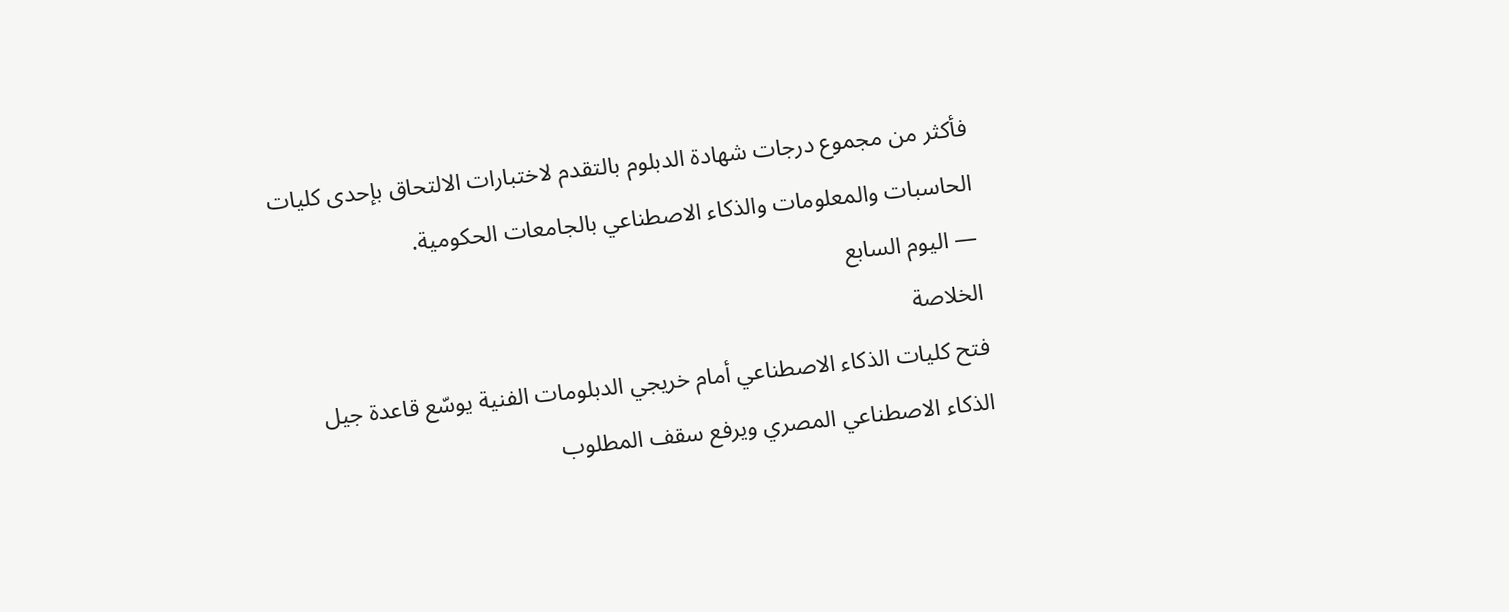فأكثر من مجموع درجات شهادة الدبلوم بالتقدم لاختبارات الالتحاق بإحدى كليات الحاسبات والمعلومات والذكاء الاصطناعي بالجامعات الحكومية.
— اليوم السابع
الخلاصة
فتح كليات الذكاء الاصطناعي أمام خريجي الدبلومات الفنية يوسّع قاعدة جيل الذكاء الاصطناعي المصري ويرفع سقف المطلوب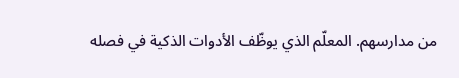من مدارسهم. المعلّم الذي يوظّف الأدوات الذكية في فصله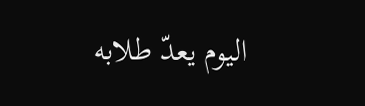اليوم يعدّ طلابه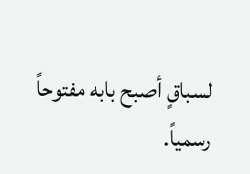لسباقٍ أصبح بابه مفتوحاً رسمياً.